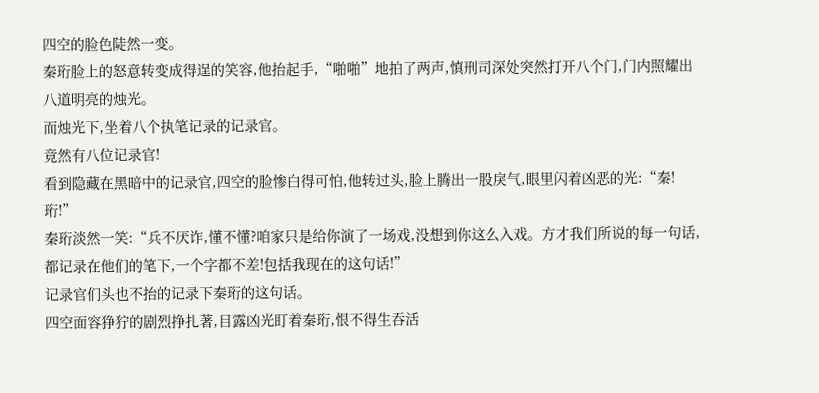四空的脸色陡然一变。
秦珩脸上的怒意转变成得逞的笑容,他抬起手,“啪啪”地拍了两声,慎刑司深处突然打开八个门,门内照耀出八道明亮的烛光。
而烛光下,坐着八个执笔记录的记录官。
竟然有八位记录官!
看到隐藏在黑暗中的记录官,四空的脸惨白得可怕,他转过头,脸上腾出一股戾气,眼里闪着凶恶的光:“秦!珩!”
秦珩淡然一笑:“兵不厌诈,懂不懂?咱家只是给你演了一场戏,没想到你这么入戏。方才我们所说的每一句话,都记录在他们的笔下,一个字都不差!包括我现在的这句话!”
记录官们头也不抬的记录下秦珩的这句话。
四空面容狰狞的剧烈挣扎著,目露凶光盯着秦珩,恨不得生吞活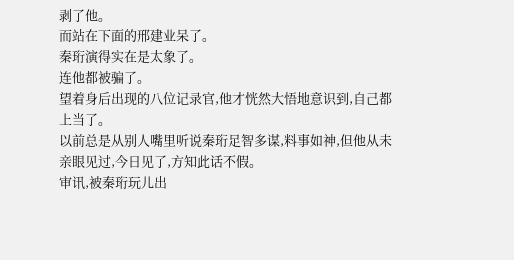剥了他。
而站在下面的邢建业呆了。
秦珩演得实在是太象了。
连他都被骗了。
望着身后出现的八位记录官,他才恍然大悟地意识到,自己都上当了。
以前总是从别人嘴里听说秦珩足智多谋,料事如神,但他从未亲眼见过,今日见了,方知此话不假。
审讯,被秦珩玩儿出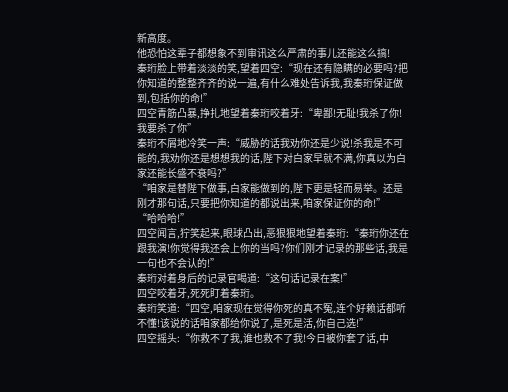新高度。
他恐怕这辈子都想象不到审讯这么严肃的事儿还能这么搞!
秦珩脸上带着淡淡的笑,望着四空:“现在还有隐瞒的必要吗?把你知道的整整齐齐的说一遍,有什么难处告诉我,我秦珩保证做到,包括你的命!”
四空青筋凸暴,挣扎地望着秦珩咬着牙:“卑鄙!无耻!我杀了你!我要杀了你”
秦珩不屑地冷笑一声:“威胁的话我劝你还是少说!杀我是不可能的,我劝你还是想想我的话,陛下对白家早就不满,你真以为白家还能长盛不衰吗?”
“咱家是替陛下做事,白家能做到的,陛下更是轻而易举。还是刚才那句话,只要把你知道的都说出来,咱家保证你的命!”
“哈哈哈!”
四空闻言,狞笑起来,眼球凸出,恶狠狠地望着秦珩:“秦珩你还在跟我演!你觉得我还会上你的当吗?你们刚才记录的那些话,我是一句也不会认的!”
秦珩对着身后的记录官喝道:“这句话记录在案!”
四空咬着牙,死死盯着秦珩。
秦珩笑道:“四空,咱家现在觉得你死的真不冤,连个好赖话都听不懂!该说的话咱家都给你说了,是死是活,你自己选!”
四空摇头:“你救不了我,谁也救不了我!今日被你套了话,中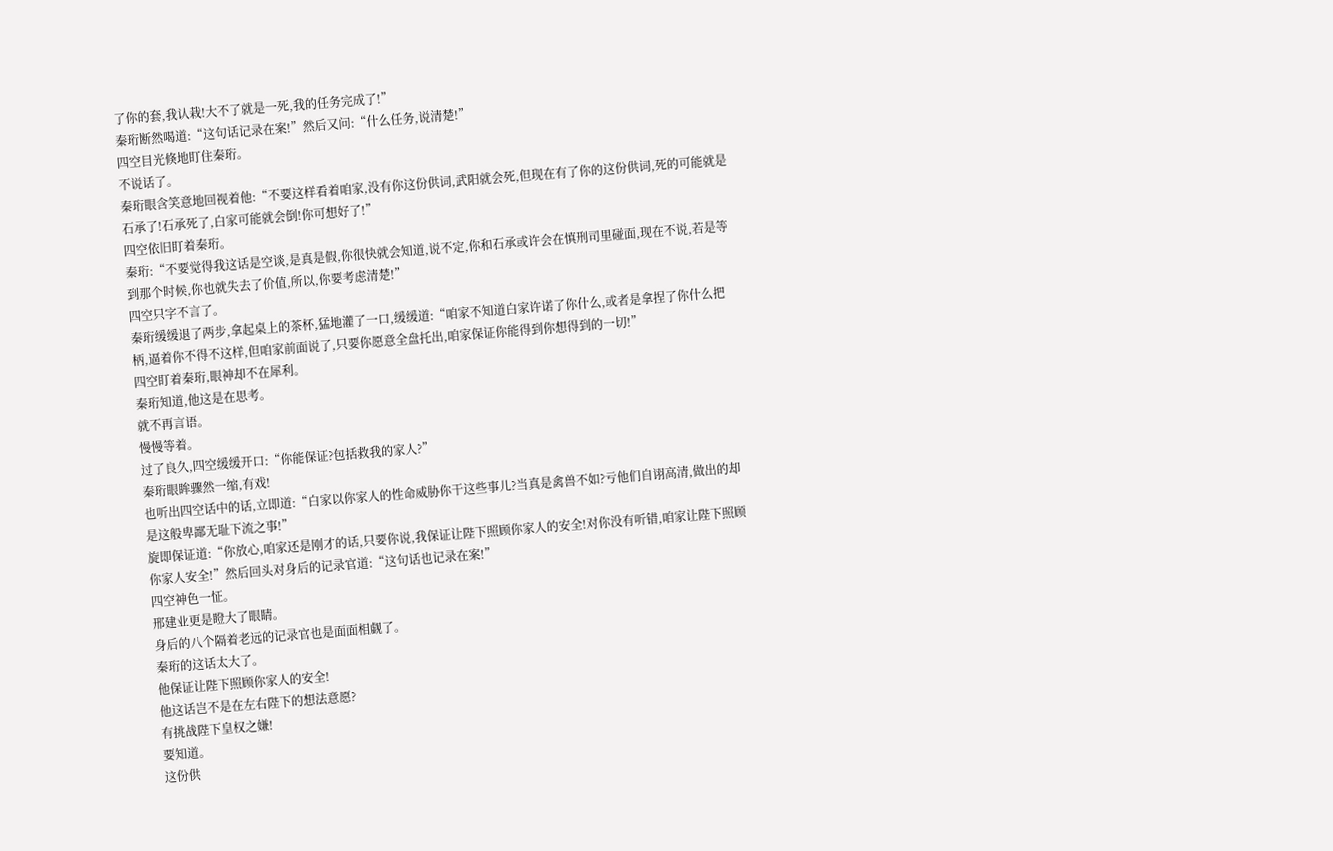了你的套,我认栽!大不了就是一死,我的任务完成了!”
秦珩断然喝道:“这句话记录在案!”然后又问:“什么任务,说清楚!”
四空目光倏地盯住秦珩。
不说话了。
秦珩眼含笑意地回视着他:“不要这样看着咱家,没有你这份供词,武阳就会死,但现在有了你的这份供词,死的可能就是石承了!石承死了,白家可能就会倒!你可想好了!”
四空依旧盯着秦珩。
秦珩:“不要觉得我这话是空谈,是真是假,你很快就会知道,说不定,你和石承或许会在慎刑司里碰面,现在不说,若是等到那个时候,你也就失去了价值,所以,你要考虑清楚!”
四空只字不言了。
秦珩缓缓退了两步,拿起桌上的茶杯,猛地灌了一口,缓缓道:“咱家不知道白家许诺了你什么,或者是拿捏了你什么把柄,逼着你不得不这样,但咱家前面说了,只要你愿意全盘托出,咱家保证你能得到你想得到的一切!”
四空盯着秦珩,眼神却不在犀利。
秦珩知道,他这是在思考。
就不再言语。
慢慢等着。
过了良久,四空缓缓开口:“你能保证?包括救我的家人?”
秦珩眼眸骤然一缩,有戏!
也听出四空话中的话,立即道:“白家以你家人的性命威胁你干这些事儿?当真是禽兽不如?亏他们自诩高清,做出的却是这般卑鄙无耻下流之事!”
旋即保证道:“你放心,咱家还是刚才的话,只要你说,我保证让陛下照顾你家人的安全!对你没有听错,咱家让陛下照顾你家人安全!”然后回头对身后的记录官道:“这句话也记录在案!”
四空神色一怔。
邢建业更是瞪大了眼睛。
身后的八个隔着老远的记录官也是面面相觑了。
秦珩的这话太大了。
他保证让陛下照顾你家人的安全!
他这话岂不是在左右陛下的想法意愿?
有挑战陛下皇权之嫌!
要知道。
这份供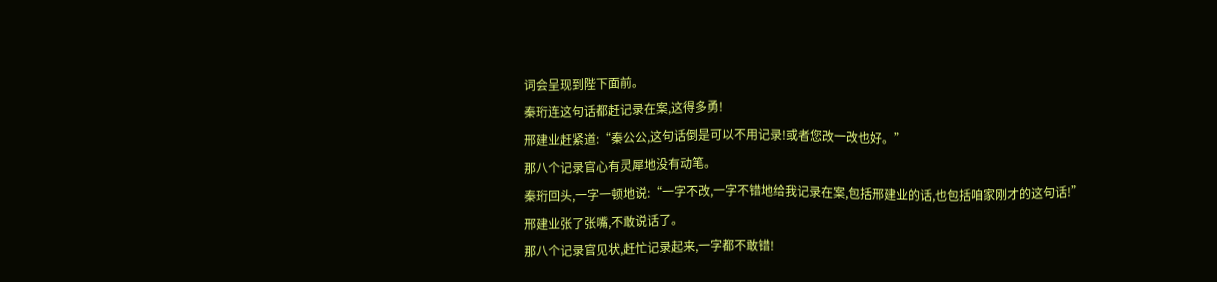词会呈现到陛下面前。
秦珩连这句话都赶记录在案,这得多勇!
邢建业赶紧道:“秦公公,这句话倒是可以不用记录!或者您改一改也好。”
那八个记录官心有灵犀地没有动笔。
秦珩回头,一字一顿地说:“一字不改,一字不错地给我记录在案,包括邢建业的话,也包括咱家刚才的这句话!”
邢建业张了张嘴,不敢说话了。
那八个记录官见状,赶忙记录起来,一字都不敢错!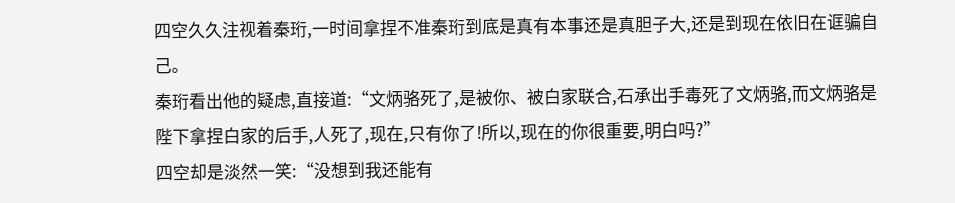四空久久注视着秦珩,一时间拿捏不准秦珩到底是真有本事还是真胆子大,还是到现在依旧在诓骗自己。
秦珩看出他的疑虑,直接道:“文炳骆死了,是被你、被白家联合,石承出手毒死了文炳骆,而文炳骆是陛下拿捏白家的后手,人死了,现在,只有你了!所以,现在的你很重要,明白吗?”
四空却是淡然一笑:“没想到我还能有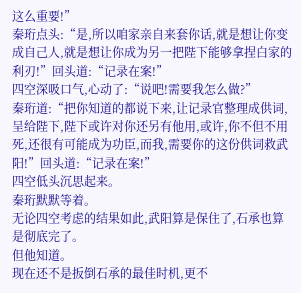这么重要!”
秦珩点头:“是,所以咱家亲自来套你话,就是想让你变成自己人,就是想让你成为另一把陛下能够拿捏白家的利刃!”回头道:“记录在案!”
四空深吸口气,心动了:“说吧!需要我怎么做?”
秦珩道:“把你知道的都说下来,让记录官整理成供词,呈给陛下,陛下或许对你还另有他用,或许,你不但不用死,还很有可能成为功臣,而我,需要你的这份供词救武阳!”回头道:“记录在案!”
四空低头沉思起来。
秦珩默默等着。
无论四空考虑的结果如此,武阳算是保住了,石承也算是彻底完了。
但他知道。
现在还不是扳倒石承的最佳时机,更不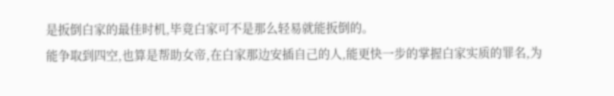是扳倒白家的最佳时机,毕竟白家可不是那么轻易就能扳倒的。
能争取到四空,也算是帮助女帝,在白家那边安插自己的人,能更快一步的掌握白家实质的罪名,为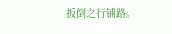扳倒之行铺路。